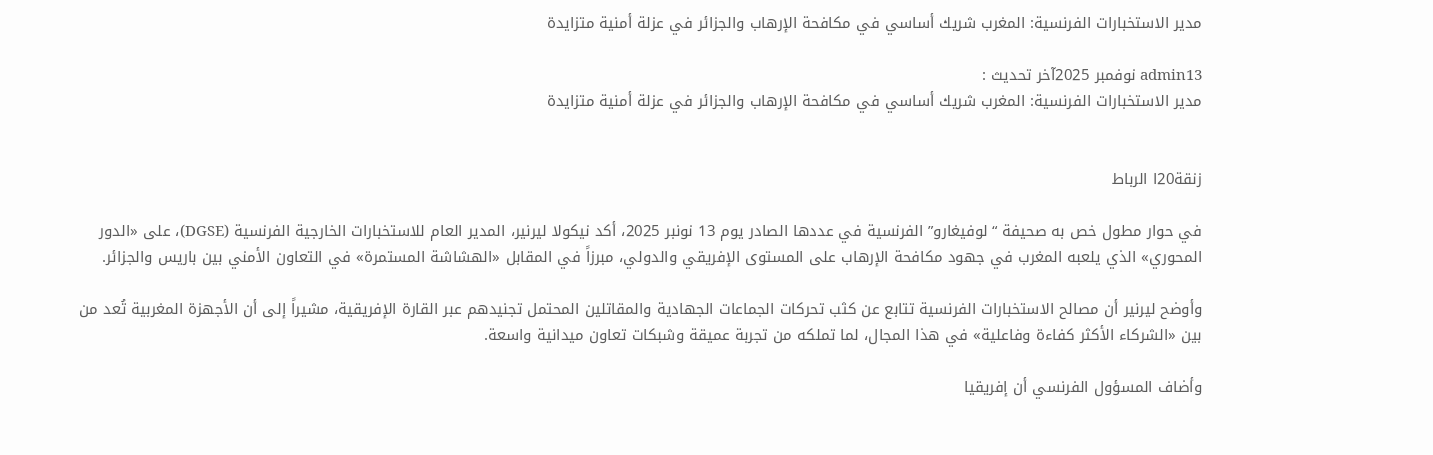مدير الاستخبارات الفرنسية: المغرب شريك أساسي في مكافحة الإرهاب والجزائر في عزلة أمنية متزايدة

admin13 نوفمبر 2025آخر تحديث :
مدير الاستخبارات الفرنسية: المغرب شريك أساسي في مكافحة الإرهاب والجزائر في عزلة أمنية متزايدة


زنقة20ا الرباط

في حوار مطول خص به صحيفة “لوفيغارو” الفرنسية في عددها الصادر يوم 13 نونبر 2025، أكد نيكولا ليرنير، المدير العام للاستخبارات الخارجية الفرنسية (DGSE)، على «الدور المحوري» الذي يلعبه المغرب في جهود مكافحة الإرهاب على المستوى الإفريقي والدولي، مبرزاً في المقابل «الهشاشة المستمرة» في التعاون الأمني بين باريس والجزائر.

وأوضح ليرنير أن مصالح الاستخبارات الفرنسية تتابع عن كثب تحركات الجماعات الجهادية والمقاتلين المحتمل تجنيدهم عبر القارة الإفريقية، مشيراً إلى أن الأجهزة المغربية تُعد من بين «الشركاء الأكثر كفاءة وفاعلية» في هذا المجال، لما تملكه من تجربة عميقة وشبكات تعاون ميدانية واسعة.

وأضاف المسؤول الفرنسي أن إفريقيا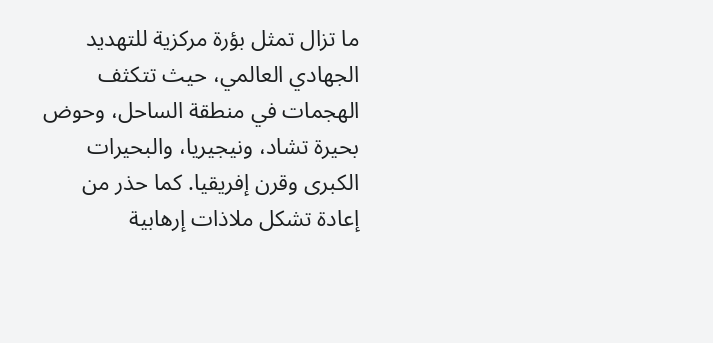ما تزال تمثل بؤرة مركزية للتهديد الجهادي العالمي، حيث تتكثف الهجمات في منطقة الساحل، وحوض بحيرة تشاد، ونيجيريا، والبحيرات الكبرى وقرن إفريقيا. كما حذر من إعادة تشكل ملاذات إرهابية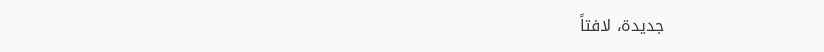جديدة، لافتاً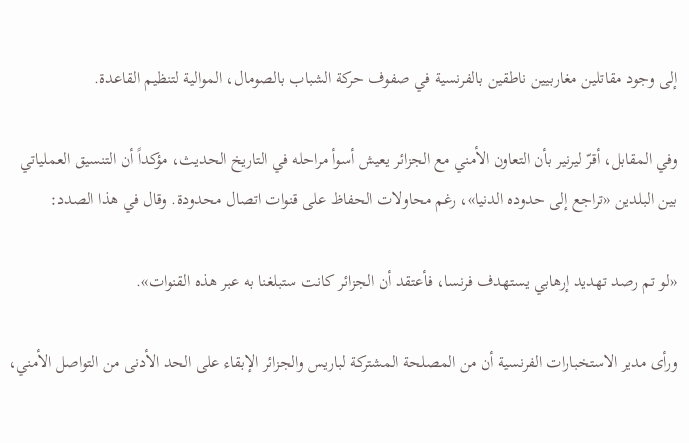إلى وجود مقاتلين مغاربيين ناطقين بالفرنسية في صفوف حركة الشباب بالصومال، الموالية لتنظيم القاعدة.

وفي المقابل، أقرّ ليرنير بأن التعاون الأمني مع الجزائر يعيش أسوأ مراحله في التاريخ الحديث، مؤكداً أن التنسيق العملياتي بين البلدين «تراجع إلى حدوده الدنيا»، رغم محاولات الحفاظ على قنوات اتصال محدودة. وقال في هذا الصدد:

«لو تم رصد تهديد إرهابي يستهدف فرنسا، فأعتقد أن الجزائر كانت ستبلغنا به عبر هذه القنوات».

ورأى مدير الاستخبارات الفرنسية أن من المصلحة المشتركة لباريس والجزائر الإبقاء على الحد الأدنى من التواصل الأمني،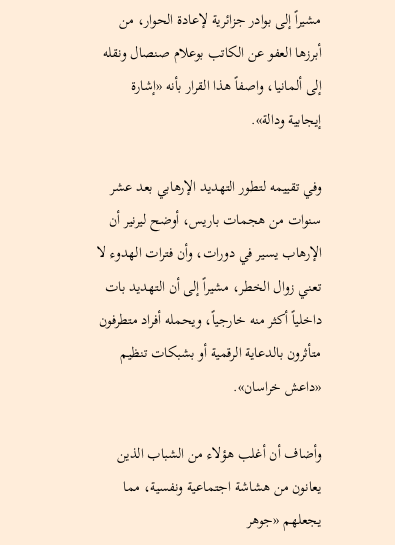مشيراً إلى بوادر جزائرية لإعادة الحوار، من أبرزها العفو عن الكاتب بوعلام صنصال ونقله إلى ألمانيا، واصفاً هذا القرار بأنه «إشارة إيجابية ودالة».

وفي تقييمه لتطور التهديد الإرهابي بعد عشر سنوات من هجمات باريس، أوضح ليرنير أن الإرهاب يسير في دورات، وأن فترات الهدوء لا تعني زوال الخطر، مشيراً إلى أن التهديد بات داخلياً أكثر منه خارجياً، ويحمله أفراد متطرفون متأثرون بالدعاية الرقمية أو بشبكات تنظيم «داعش خراسان».

وأضاف أن أغلب هؤلاء من الشباب الذين يعانون من هشاشة اجتماعية ونفسية، مما يجعلهم «جوهر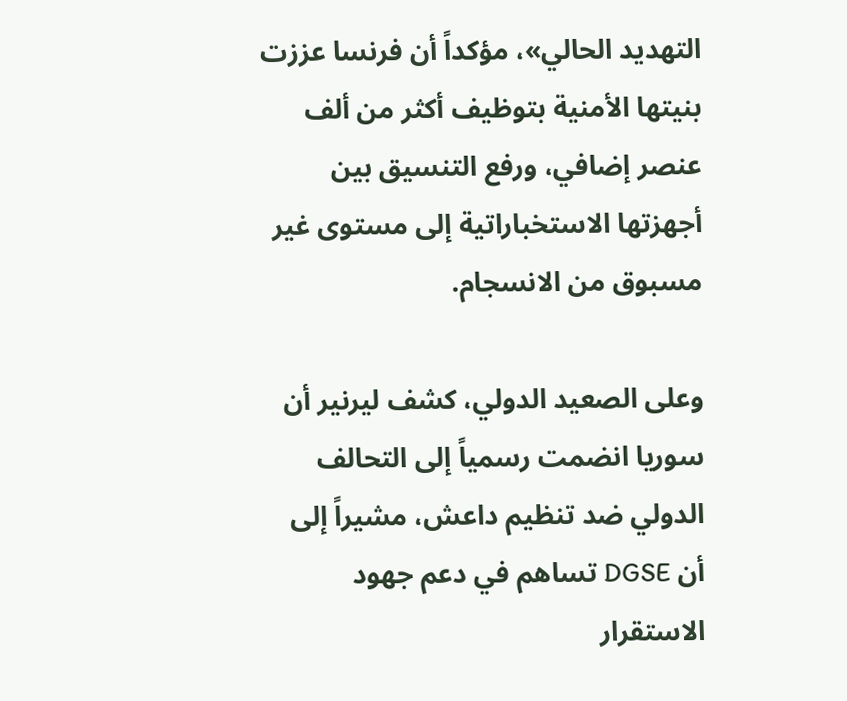التهديد الحالي»، مؤكداً أن فرنسا عززت بنيتها الأمنية بتوظيف أكثر من ألف عنصر إضافي، ورفع التنسيق بين أجهزتها الاستخباراتية إلى مستوى غير مسبوق من الانسجام.

وعلى الصعيد الدولي، كشف ليرنير أن سوريا انضمت رسمياً إلى التحالف الدولي ضد تنظيم داعش، مشيراً إلى أن DGSE تساهم في دعم جهود الاستقرار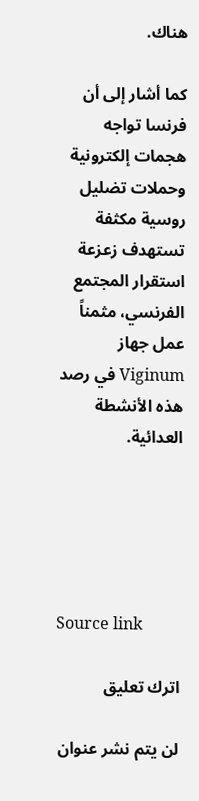هناك.

كما أشار إلى أن فرنسا تواجه هجمات إلكترونية وحملات تضليل روسية مكثفة تستهدف زعزعة استقرار المجتمع الفرنسي، مثمناً عمل جهاز Viginum في رصد هذه الأنشطة العدائية.





Source link

اترك تعليق

لن يتم نشر عنوان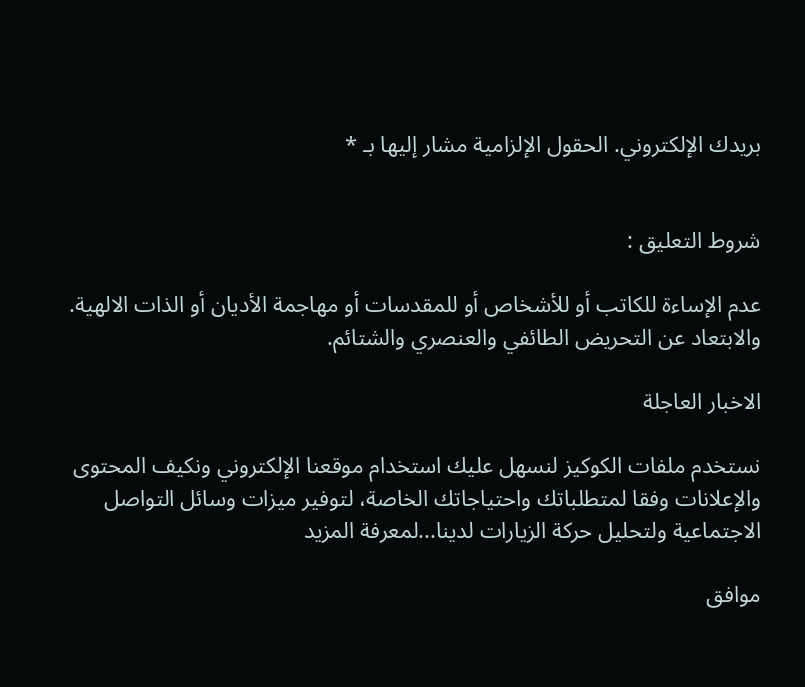بريدك الإلكتروني. الحقول الإلزامية مشار إليها بـ *


شروط التعليق :

عدم الإساءة للكاتب أو للأشخاص أو للمقدسات أو مهاجمة الأديان أو الذات الالهية. والابتعاد عن التحريض الطائفي والعنصري والشتائم.

الاخبار العاجلة

نستخدم ملفات الكوكيز لنسهل عليك استخدام موقعنا الإلكتروني ونكيف المحتوى والإعلانات وفقا لمتطلباتك واحتياجاتك الخاصة، لتوفير ميزات وسائل التواصل الاجتماعية ولتحليل حركة الزيارات لدينا...لمعرفة المزيد

موافق